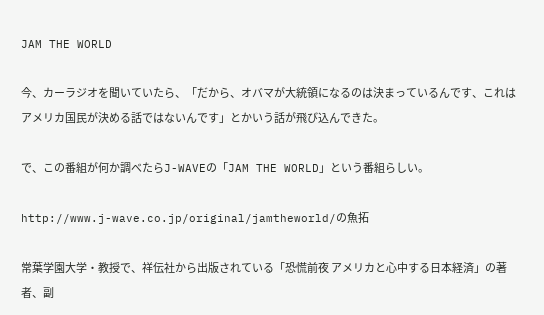JAM THE WORLD

今、カーラジオを聞いていたら、「だから、オバマが大統領になるのは決まっているんです、これはアメリカ国民が決める話ではないんです」とかいう話が飛び込んできた。

で、この番組が何か調べたらJ-WAVEの「JAM THE WORLD」という番組らしい。

http://www.j-wave.co.jp/original/jamtheworld/の魚拓

常葉学園大学・教授で、祥伝社から出版されている「恐慌前夜 アメリカと心中する日本経済」の著者、副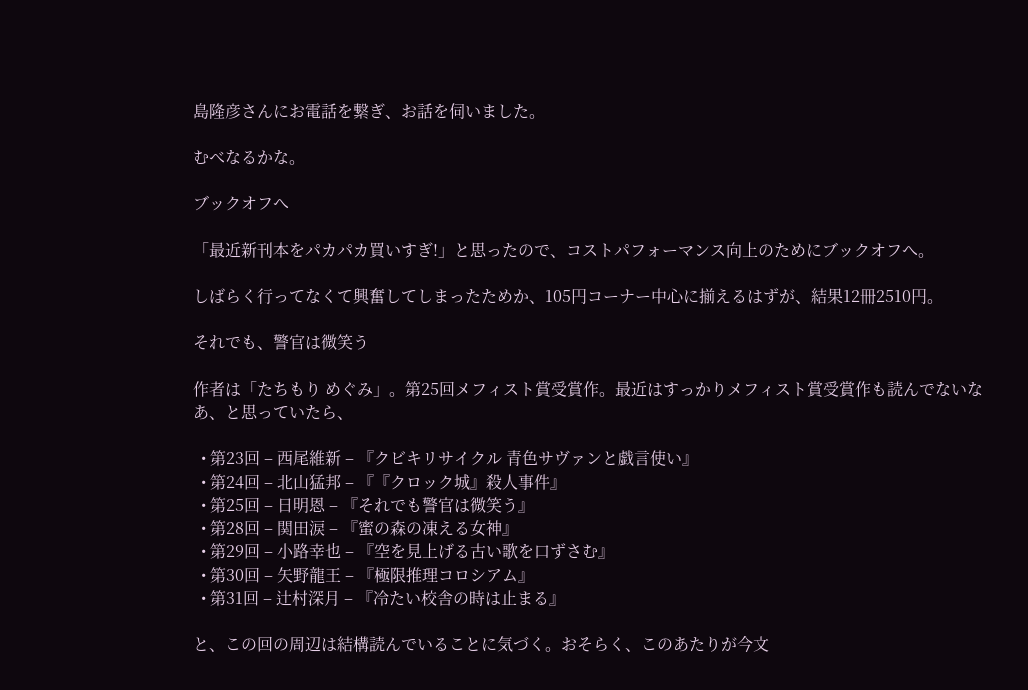島隆彦さんにお電話を繋ぎ、お話を伺いました。

むべなるかな。

ブックオフへ

「最近新刊本をパカパカ買いすぎ!」と思ったので、コストパフォーマンス向上のためにブックオフへ。

しばらく行ってなくて興奮してしまったためか、105円コーナー中心に揃えるはずが、結果12冊2510円。

それでも、警官は微笑う

作者は「たちもり めぐみ」。第25回メフィスト賞受賞作。最近はすっかりメフィスト賞受賞作も読んでないなあ、と思っていたら、

  • 第23回 – 西尾維新 – 『クビキリサイクル 青色サヴァンと戯言使い』
  • 第24回 – 北山猛邦 – 『『クロック城』殺人事件』
  • 第25回 – 日明恩 – 『それでも警官は微笑う』
  • 第28回 – 関田涙 – 『蜜の森の凍える女神』
  • 第29回 – 小路幸也 – 『空を見上げる古い歌を口ずさむ』
  • 第30回 – 矢野龍王 – 『極限推理コロシアム』
  • 第31回 – 辻村深月 – 『冷たい校舎の時は止まる』

と、この回の周辺は結構読んでいることに気づく。おそらく、このあたりが今文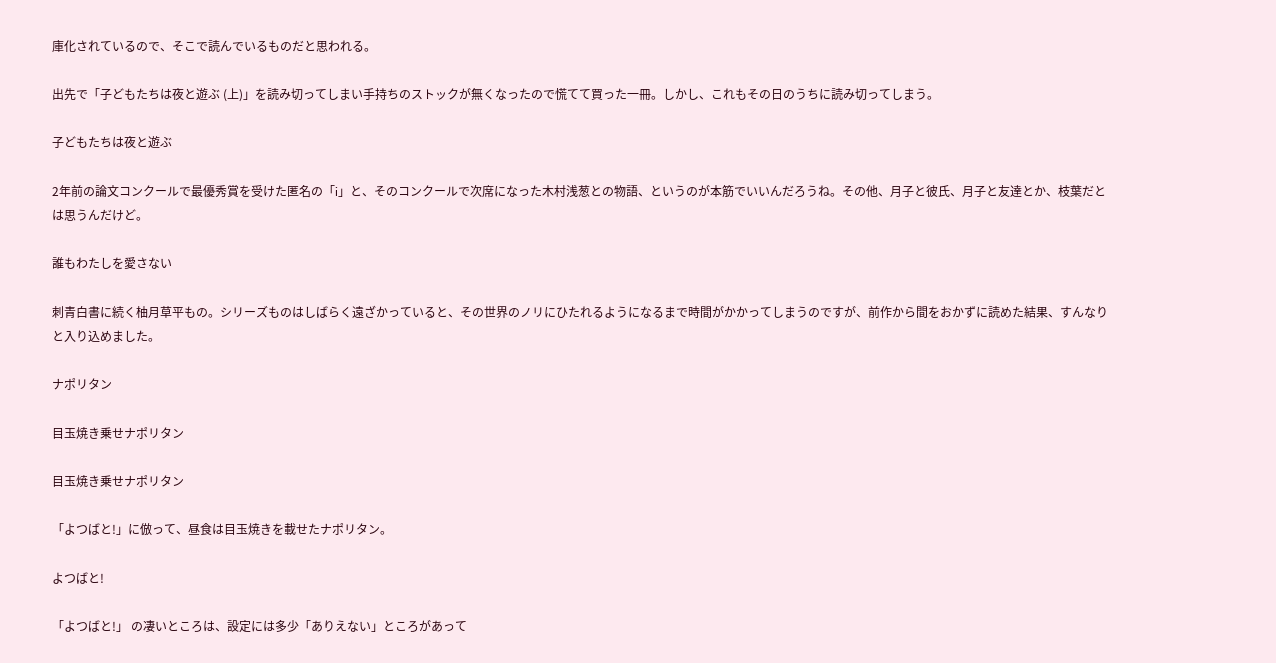庫化されているので、そこで読んでいるものだと思われる。

出先で「子どもたちは夜と遊ぶ (上)」を読み切ってしまい手持ちのストックが無くなったので慌てて買った一冊。しかし、これもその日のうちに読み切ってしまう。

子どもたちは夜と遊ぶ

2年前の論文コンクールで最優秀賞を受けた匿名の「i」と、そのコンクールで次席になった木村浅葱との物語、というのが本筋でいいんだろうね。その他、月子と彼氏、月子と友達とか、枝葉だとは思うんだけど。

誰もわたしを愛さない

刺青白書に続く柚月草平もの。シリーズものはしばらく遠ざかっていると、その世界のノリにひたれるようになるまで時間がかかってしまうのですが、前作から間をおかずに読めた結果、すんなりと入り込めました。

ナポリタン

目玉焼き乗せナポリタン

目玉焼き乗せナポリタン

「よつばと!」に倣って、昼食は目玉焼きを載せたナポリタン。

よつばと!

「よつばと!」 の凄いところは、設定には多少「ありえない」ところがあって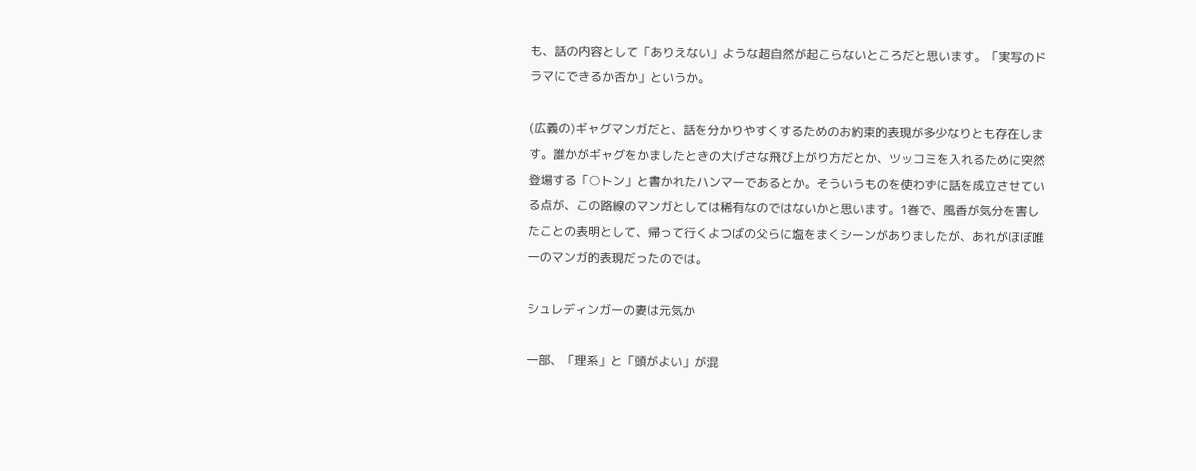も、話の内容として「ありえない」ような超自然が起こらないところだと思います。「実写のドラマにできるか否か」というか。

(広義の)ギャグマンガだと、話を分かりやすくするためのお約束的表現が多少なりとも存在します。誰かがギャグをかましたときの大げさな飛び上がり方だとか、ツッコミを入れるために突然登場する「○トン」と書かれたハンマーであるとか。そういうものを使わずに話を成立させている点が、この路線のマンガとしては稀有なのではないかと思います。1巻で、風香が気分を害したことの表明として、帰って行くよつばの父らに塩をまくシーンがありましたが、あれがほぼ唯一のマンガ的表現だったのでは。

シュレディンガーの妻は元気か

一部、「理系」と「頭がよい」が混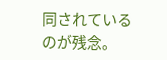同されているのが残念。